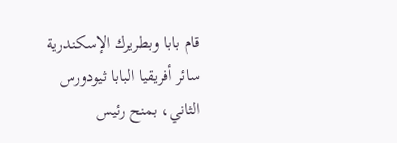قام بابا وبطريرك الإسكندرية سائر أفريقيا البابا ثيودورس الثاني، بمنح رئيس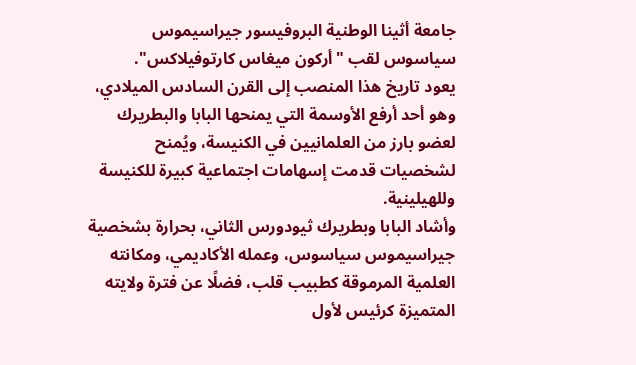جامعة أثينا الوطنية البروفيسور جيراسيموس سياسوس لقب "أركون ميغاس كارتوفيلاكس".
يعود تاريخ هذا المنصب إلى القرن السادس الميلادي، وهو أحد أرفع الأوسمة التي يمنحها البابا والبطريرك لعضو بارز من العلمانيين في الكنيسة، ويُمنح لشخصيات قدمت إسهامات اجتماعية كبيرة للكنيسة وللهيلينية.
وأشاد البابا وبطريرك ثيودورس الثاني، بحرارة بشخصية جيراسيموس سياسوس، وعمله الأكاديمي، ومكانته العلمية المرموقة كطبيب قلب، فضلًا عن فترة ولايته المتميزة كرئيس لأول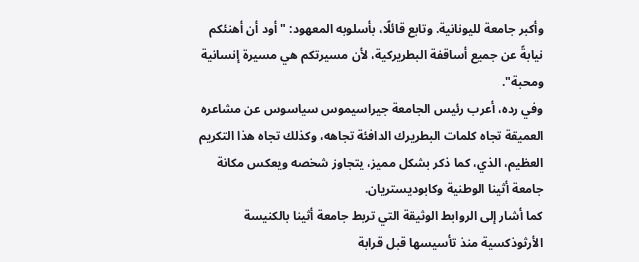وأكبر جامعة لليونانية. وتابع قائلًا، بأسلوبه المعهود: "أود أن أهنئكم نيابةً عن جميع أساقفة البطريركية، لأن مسيرتكم هي مسيرة إنسانية ومحبة".
وفي رده، أعرب رئيس الجامعة جيراسيموس سياسوس عن مشاعره العميقة تجاه كلمات البطريرك الدافئة تجاهه، وكذلك تجاه هذا التكريم العظيم، الذي، كما ذكر بشكل مميز، يتجاوز شخصه ويعكس مكانة جامعة أثينا الوطنية وكابوديستريان.
كما أشار إلى الروابط الوثيقة التي تربط جامعة أثينا بالكنيسة الأرثوذكسية منذ تأسيسها قبل قرابة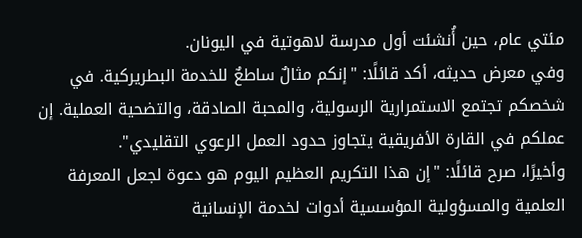مئتي عام، حين أُنشئت أول مدرسة لاهوتية في اليونان.
وفي معرض حديثه، أكد قائلًا: "إنكم مثالٌ ساطعٌ للخدمة البطريركية. في شخصكم تجتمع الاستمرارية الرسولية، والمحبة الصادقة، والتضحية العملية. إن عملكم في القارة الأفريقية يتجاوز حدود العمل الرعوي التقليدي".
وأخيرًا، صرح قائلًا: "إن هذا التكريم العظيم اليوم هو دعوة لجعل المعرفة العلمية والمسؤولية المؤسسية أدوات لخدمة الإنسانية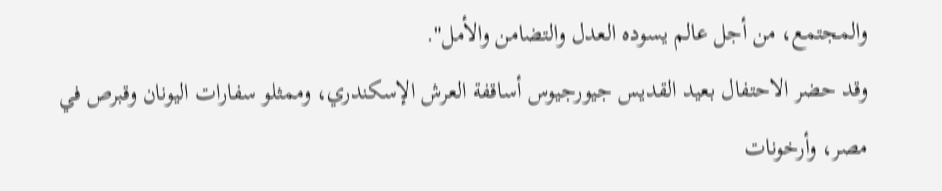والمجتمع، من أجل عالم يسوده العدل والتضامن والأمل".
وقد حضر الاحتفال بعيد القديس جيورجيوس أساقفة العرش الإسكندري، وممثلو سفارات اليونان وقبرص في مصر، وأرخونات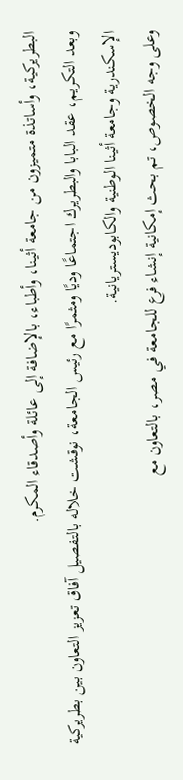البطريركية، وأساتذة متميزون من جامعة أثينا، وأطباء، بالإضافة إلى عائلة وأصدقاء المكرم.
وبعد التكريم، عقد البابا والبطريرك اجتماعًا وديًا ومثمرًا مع رئيس الجامعة، نوقشت خلاله بالتفصيل آفاق تعزيز التعاون بين بطريركية الإسكندرية وجامعة أثينا الوطنية والكابوديستريانية.
وعلى وجه الخصوص، تم بحث إمكانية إنشاء فرع للجامعة في مصر، بالتعاون مع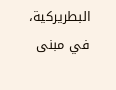البطريركية، في مبنى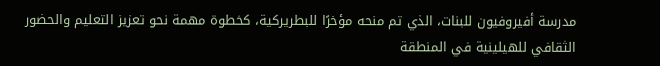مدرسة أفيروفيون للبنات، الذي تم منحه مؤخرًا للبطريركية، كخطوة مهمة نحو تعزيز التعليم والحضور الثقافي للهيلينية في المنطقة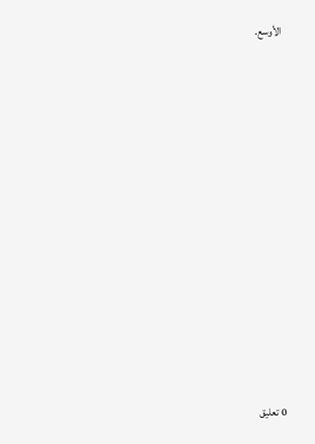الأوسع.

















0 تعليق